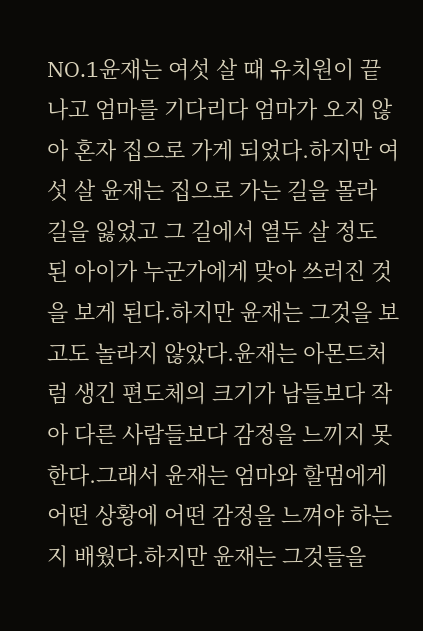NO.1윤재는 여섯 살 때 유치원이 끝나고 엄마를 기다리다 엄마가 오지 않아 혼자 집으로 가게 되었다.하지만 여섯 살 윤재는 집으로 가는 길을 몰라 길을 잃었고 그 길에서 열두 살 정도 된 아이가 누군가에게 맞아 쓰러진 것을 보게 된다.하지만 윤재는 그것을 보고도 놀라지 않았다.윤재는 아몬드처럼 생긴 편도체의 크기가 남들보다 작아 다른 사람들보다 감정을 느끼지 못한다.그래서 윤재는 엄마와 할멈에게 어떤 상황에 어떤 감정을 느껴야 하는지 배웠다.하지만 윤재는 그것들을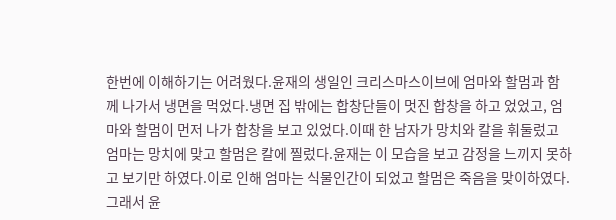한번에 이해하기는 어려웠다.윤재의 생일인 크리스마스이브에 엄마와 할멈과 함께 나가서 냉면을 먹었다.냉면 집 밖에는 합창단들이 멋진 합창을 하고 었었고, 엄마와 할멈이 먼저 나가 합창을 보고 있었다.이때 한 남자가 망치와 칼을 휘둘렀고 엄마는 망치에 맞고 할멈은 칼에 찔렀다.윤재는 이 모습을 보고 감정을 느끼지 못하고 보기만 하였다.이로 인해 엄마는 식물인간이 되었고 할멈은 죽음을 맞이하였다.그래서 윤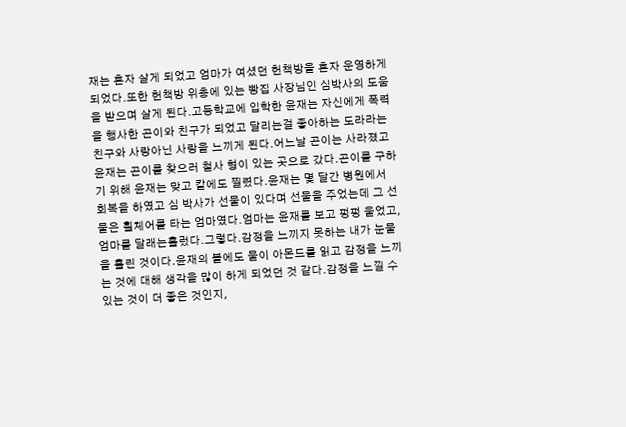재는 혼자 살게 되었고 엄마가 여셨던 헌책방을 혼자 운영하게 되었다.또한 헌책방 위층에 있는 빵집 사장님인 심박사의 도움을 받으며 살게 된다.고등학교에 입학한 윤재는 자신에게 폭력을 행사한 곤이와 친구가 되었고 달리는걸 좋아하는 도라라는 친구와 사랑아닌 사랑을 느끼게 된다.어느날 곤이는 사라졌고 윤재는 곤이를 찾으러 철사 형이 있는 곳으로 갔다.곤이를 구하기 위해 윤재는 맞고 칼에도 찔렸다.윤재는 몇 달간 병원에서 회복을 하였고 심 박사가 선물이 있다며 선물을 주었는데 그 선물은 휠체어를 타는 엄마였다.엄마는 윤재를 보고 펑펑 울었고, 엄마를 달래는흘렀다.그렇다.감정을 느끼지 못하는 내가 눈물을 흘린 것이다.윤재의 볼에도 물이 아몬드를 읽고 감정을 느끼는 것에 대해 생각을 많이 하게 되었던 것 같다.감정을 느낄 수 있는 것이 더 좋은 것인지,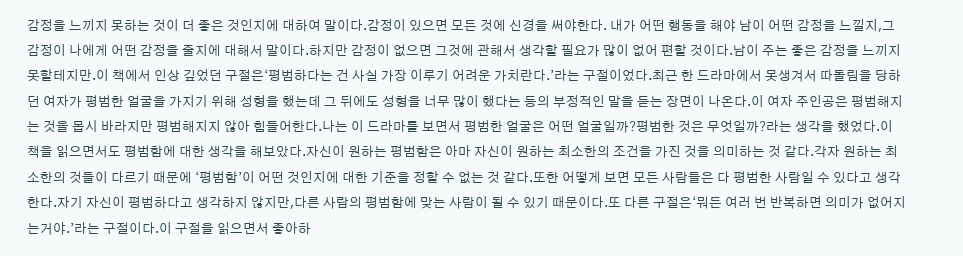감정을 느끼지 못하는 것이 더 좋은 것인지에 대하여 말이다.감정이 있으면 모든 것에 신경을 써야한다. 내가 어떤 행동을 해야 남이 어떤 감정을 느낄지,그 감정이 나에게 어떤 감정을 줄지에 대해서 말이다.하지만 감정이 없으면 그것에 관해서 생각할 필요가 많이 없어 편할 것이다.남이 주는 좋은 감정을 느끼지 못할테지만.이 책에서 인상 깊었던 구절은‘평범하다는 건 사실 가장 이루기 어려운 가치란다.’라는 구절이었다.최근 한 드라마에서 못생겨서 따돌림을 당하던 여자가 평범한 얼굴을 가지기 위해 성형을 했는데 그 뒤에도 성형을 너무 많이 했다는 등의 부정적인 말을 듣는 장면이 나온다.이 여자 주인공은 평범해지는 것을 몹시 바라지만 평범해지지 않아 힘들어한다.나는 이 드라마를 보면서 평범한 얼굴은 어떤 얼굴일까?평범한 것은 무엇일까?라는 생각을 했었다.이 책을 읽으면서도 평범함에 대한 생각을 해보았다.자신이 원하는 평범함은 아마 자신이 원하는 최소한의 조건을 가진 것을 의미하는 것 같다.각자 원하는 최소한의 것들이 다르기 때문에 ‘평범함’이 어떤 것인지에 대한 기준을 정할 수 없는 것 같다.또한 어떻게 보면 모든 사람들은 다 평범한 사람일 수 있다고 생각한다.자기 자신이 평범하다고 생각하지 않지만,다른 사람의 평범함에 맞는 사람이 될 수 있기 때문이다.또 다른 구절은‘뭐든 여러 번 반복하면 의미가 없어지는거야.’라는 구절이다.이 구절을 읽으면서 좋아하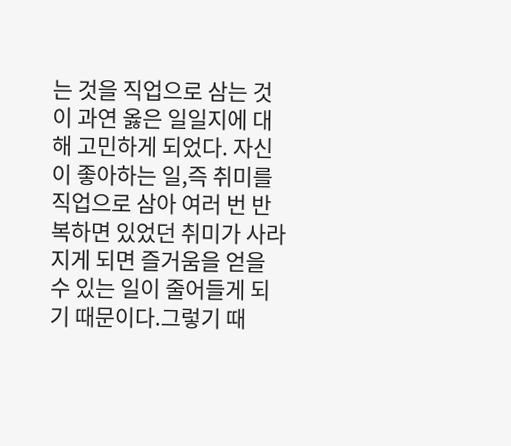는 것을 직업으로 삼는 것이 과연 옳은 일일지에 대해 고민하게 되었다. 자신이 좋아하는 일,즉 취미를 직업으로 삼아 여러 번 반복하면 있었던 취미가 사라지게 되면 즐거움을 얻을 수 있는 일이 줄어들게 되기 때문이다.그렇기 때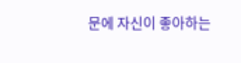문에 자신이 좋아하는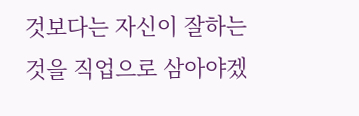것보다는 자신이 잘하는 것을 직업으로 삼아야겠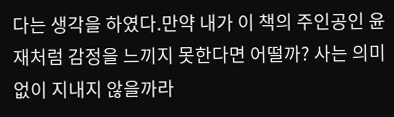다는 생각을 하였다.만약 내가 이 책의 주인공인 윤재처럼 감정을 느끼지 못한다면 어떨까? 사는 의미 없이 지내지 않을까라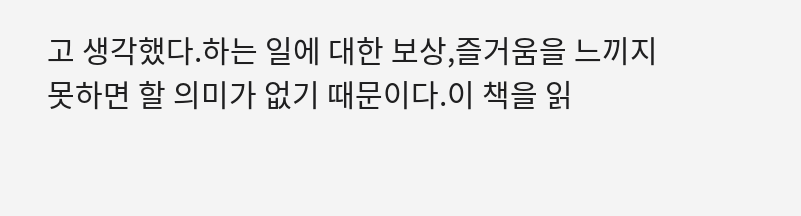고 생각했다.하는 일에 대한 보상,즐거움을 느끼지 못하면 할 의미가 없기 때문이다.이 책을 읽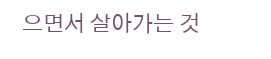으면서 살아가는 것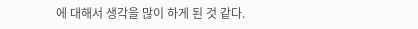에 대해서 생각을 많이 하게 된 것 같다.